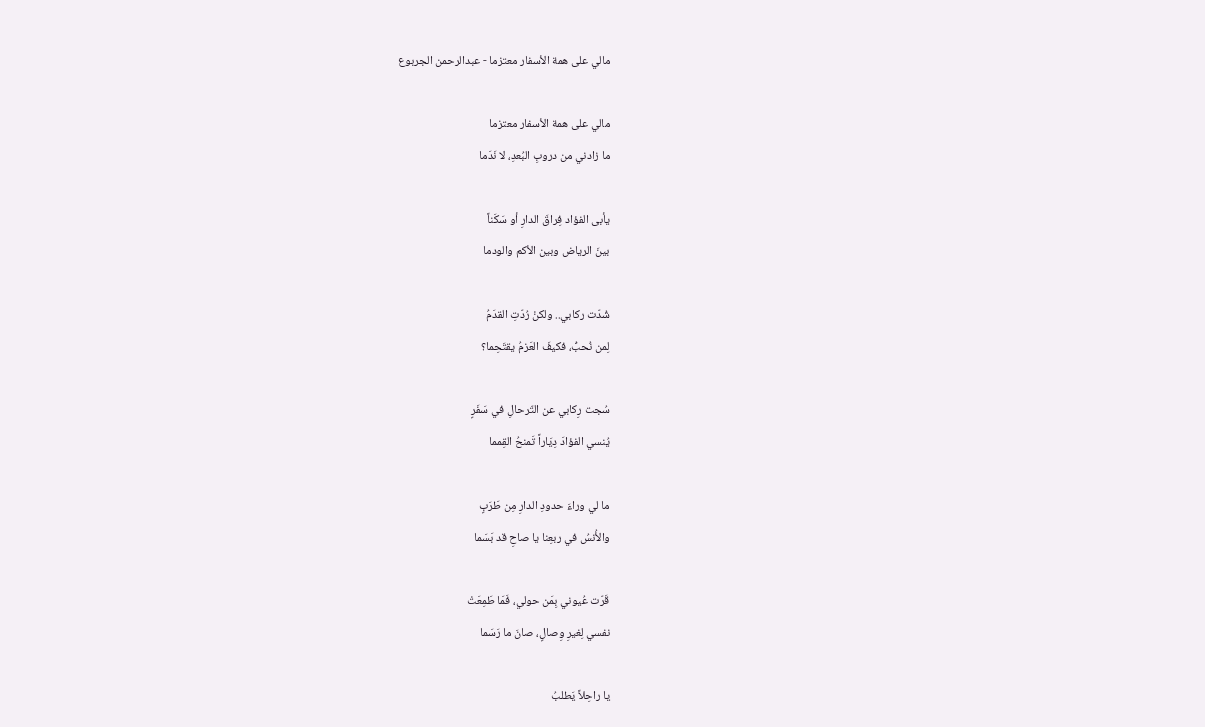مالي على همة الأسفار معتزما - عبدالرحمن الجربوع

مالي على همة الأسفار معتزما
ما زادني من دروبِ البُعدِ، لا نَدَما

يأبى الفؤاد فِراقَ الدارِ أو سَكَناً
بينَ الرياض وبين الأكم والودما

شُدّت ركابي.. ولكنْ رُدّتِ القدَمُ
لِمن نُحبُّ، فكيفَ العَزمُ يقتَحِما؟

سُجت رِكابي عن التّرحالِ في سَفَرٍ
يُنسي الفؤادَ دِيَاراً تَمنحُ القِمما

ما لي وراءَ حدودِ الدارِ مِن طَرَبٍ
والأُنسُ في ربعِنا يا صاحِ قد بَسَما

قَرّت عُيوني بِمَن حولي، فَمَا طَمِعَتْ
نفسي لِغيرِ وِصالٍ، صانَ ما رَسَما

يا راحِلاً يَطلبُ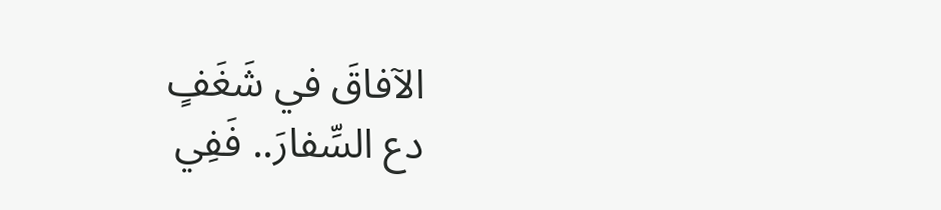الآفاقَ في شَغَفٍ
دع السِّفارَ.. فَفِي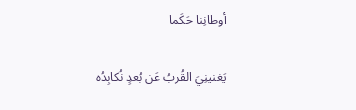أوطانِنا حَكَما

يَغنينِيَ القُربُ عَن بُعدٍ نُكابِدُه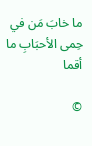ما خابَ مَن في حِمى الأحبَابِ ما أقما

©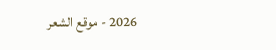2026 - موقع الشعر